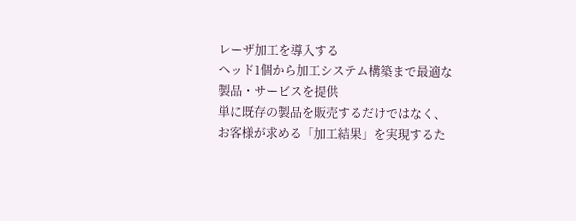レーザ加⼯を導⼊する
ヘッド1個から加工システム構築まで最適な製品・サービスを提供
単に既存の製品を販売するだけではなく、お客様が求める「加工結果」を実現するた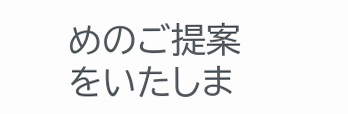めのご提案をいたしま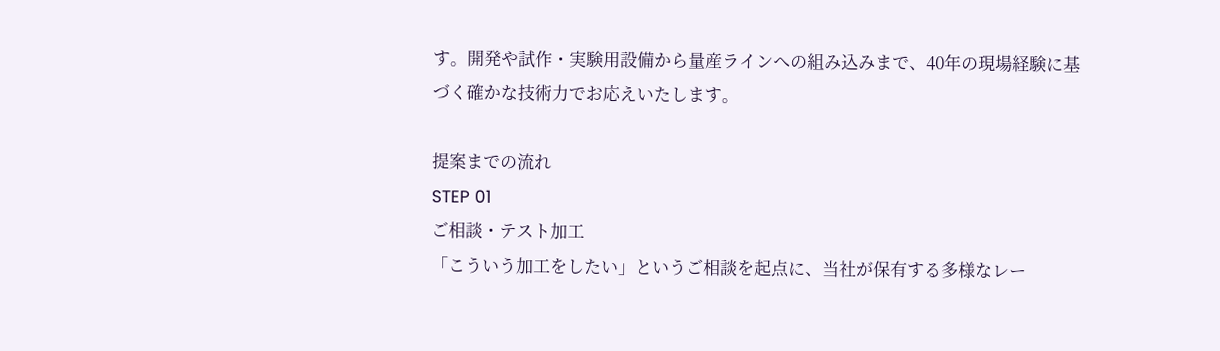す。開発や試作・実験用設備から量産ラインへの組み込みまで、40年の現場経験に基づく確かな技術力でお応えいたします。

提案までの流れ
STEP 01
ご相談・テスト加工
「こういう加工をしたい」というご相談を起点に、当社が保有する多様なレー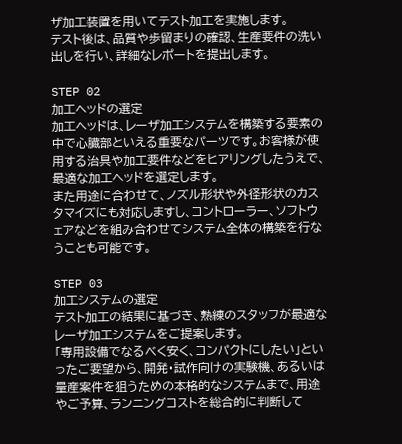ザ加工装置を用いてテスト加工を実施します。
テスト後は、品質や歩留まりの確認、生産要件の洗い出しを行い、詳細なレポートを提出します。

STEP 02
加工ヘッドの選定
加工ヘッドは、レーザ加工システムを構築する要素の中で心臓部といえる重要なパーツです。お客様が使用する治具や加工要件などをヒアリングしたうえで、最適な加工ヘッドを選定します。
また用途に合わせて、ノズル形状や外径形状のカスタマイズにも対応しますし、コントローラー、ソフトウェアなどを組み合わせてシステム全体の構築を行なうことも可能です。

STEP 03
加工システムの選定
テスト加工の結果に基づき、熟練のスタッフが最適なレーザ加工システムをご提案します。
「専用設備でなるべく安く、コンパクトにしたい」といったご要望から、開発・試作向けの実験機、あるいは量産案件を狙うための本格的なシステムまで、用途やご予算、ランニングコストを総合的に判断して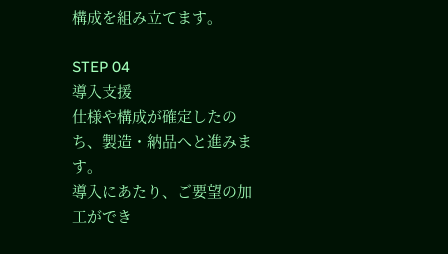構成を組み立てます。

STEP 04
導入支援
仕様や構成が確定したのち、製造・納品へと進みます。
導入にあたり、ご要望の加工ができ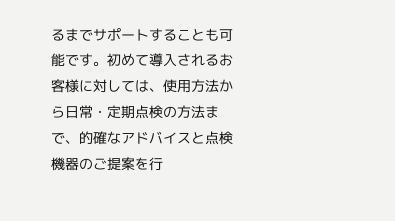るまでサポートすることも可能です。初めて導入されるお客様に対しては、使用方法から日常・定期点検の方法まで、的確なアドバイスと点検機器のご提案を行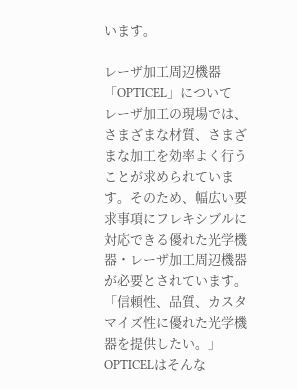います。

レーザ加工周辺機器「OPTICEL」について
レーザ加工の現場では、さまざまな材質、さまざまな加工を効率よく行うことが求められています。そのため、幅広い要求事項にフレキシブルに対応できる優れた光学機器・レーザ加工周辺機器が必要とされています。
「信頼性、品質、カスタマイズ性に優れた光学機器を提供したい。」OPTICELはそんな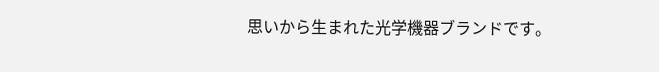思いから生まれた光学機器ブランドです。